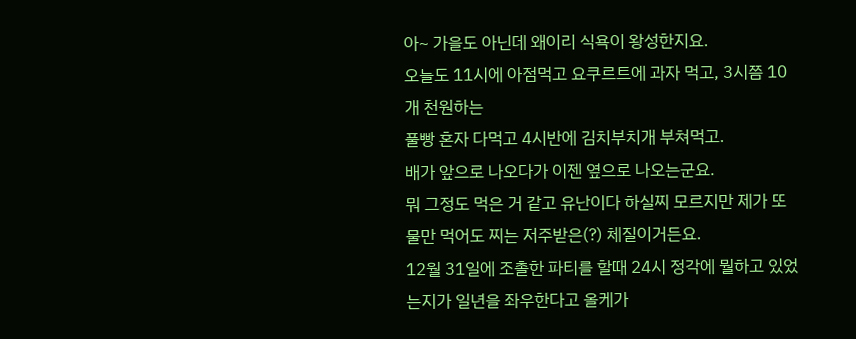아~ 가을도 아닌데 왜이리 식욕이 왕성한지요.
오늘도 11시에 아점먹고 요쿠르트에 과자 먹고, 3시쯤 10개 천원하는
풀빵 혼자 다먹고 4시반에 김치부치개 부쳐먹고.
배가 앞으로 나오다가 이젠 옆으로 나오는군요.
뭐 그정도 먹은 거 같고 유난이다 하실찌 모르지만 제가 또 물만 먹어도 찌는 저주받은(?) 체질이거든요.
12월 31일에 조촐한 파티를 할때 24시 정각에 뭘하고 있었는지가 일년을 좌우한다고 올케가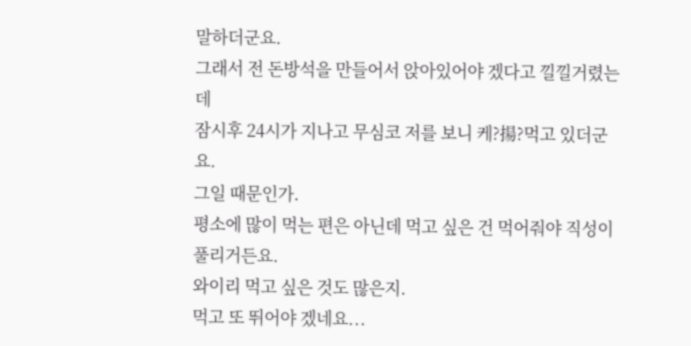말하더군요.
그래서 전 돈방석을 만들어서 앉아있어야 겠다고 낄낄거렸는데
잠시후 24시가 지나고 무심코 저를 보니 케?揚?먹고 있더군요.
그일 때문인가.
평소에 많이 먹는 편은 아닌데 먹고 싶은 건 먹어줘야 직성이 풀리거든요.
와이리 먹고 싶은 것도 많은지.
먹고 또 뛰어야 겠네요...